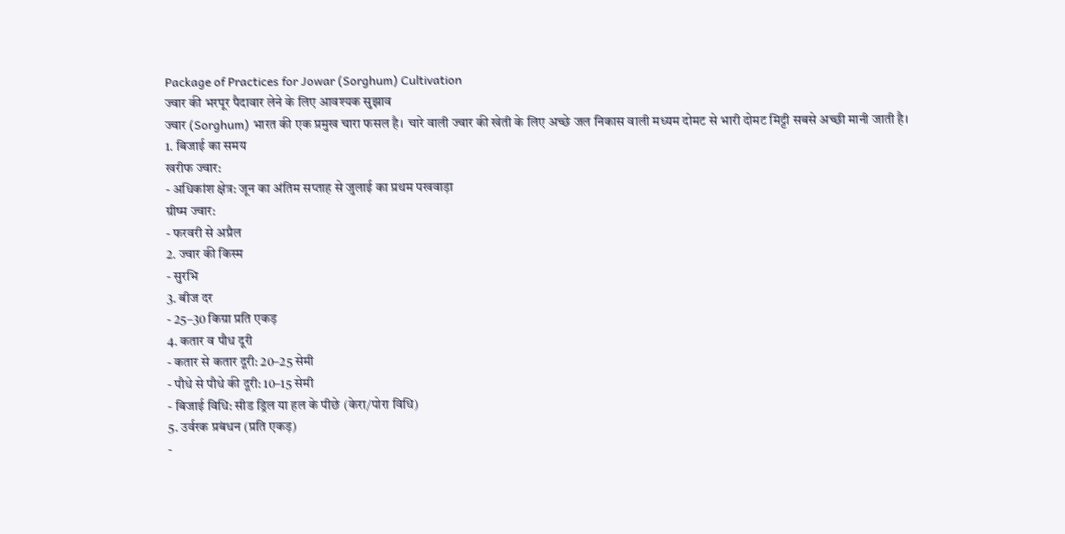Package of Practices for Jowar (Sorghum) Cultivation
ज्वार की भरपूर पैदावार लेने के लिए आवश्यक सुझाव
ज्वार (Sorghum) भारत की एक प्रमुख चारा फसल है। चारे वाली ज्वार की खेती के लिए अच्छे जल निकास वाली मध्यम दोमट से भारी दोमट मिट्टी सबसे अच्छी मानी जाती है।
1. बिजाई का समय
खरीफ ज्वार:
- अधिकांश क्षेत्र: जून का अंतिम सप्ताह से जुलाई का प्रथम पखवाड़ा
ग्रीष्म ज्वार:
- फरवरी से अप्रैल
2. ज्वार की किस्म
- सुरभि
3. बीज दर
- 25–30 किग्रा प्रति एकड़
4. कतार व पौध दूरी
- कतार से कतार दूरी: 20–25 सेमी
- पौधे से पौधे की दूरी: 10–15 सेमी
- बिजाई विधि: सीड ड्रिल या हल के पीछे (केरा/पोरा विधि)
5. उर्वरक प्रबंधन (प्रति एकड़)
-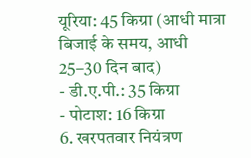यूरिया: 45 किग्रा (आधी मात्रा बिजाई के समय, आधी 25–30 दिन बाद)
- डी.ए.पी.: 35 किग्रा
- पोटाश: 16 किग्रा
6. खरपतवार नियंत्रण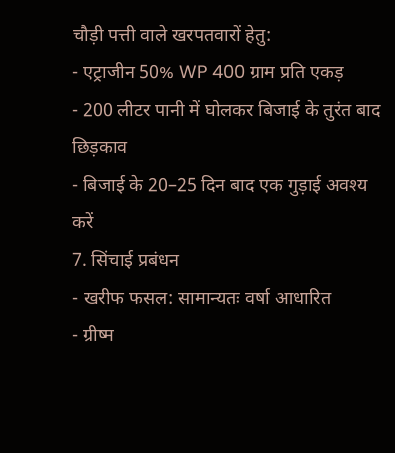चौड़ी पत्ती वाले खरपतवारों हेतु:
- एट्राजीन 50% WP 400 ग्राम प्रति एकड़
- 200 लीटर पानी में घोलकर बिजाई के तुरंत बाद छिड़काव
- बिजाई के 20–25 दिन बाद एक गुड़ाई अवश्य करें
7. सिंचाई प्रबंधन
- खरीफ फसल: सामान्यतः वर्षा आधारित
- ग्रीष्म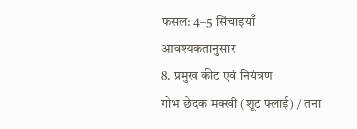फसल: 4–5 सिंचाइयाँ आवश्यकतानुसार
8. प्रमुख कीट एवं नियंत्रण
गोभ छेदक मक्खी (शूट फ्लाई) / तना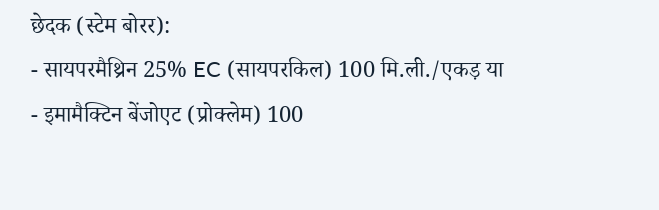छेदक (स्टेम बोरर):
- सायपरमैथ्रिन 25% EC (सायपरकिल) 100 मि.ली./एकड़ या
- इमामैक्टिन बेंजोएट (प्रोक्लेम) 100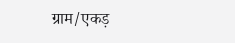ग्राम/एकड़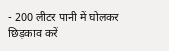- 200 लीटर पानी में घोलकर छिड़काव करें